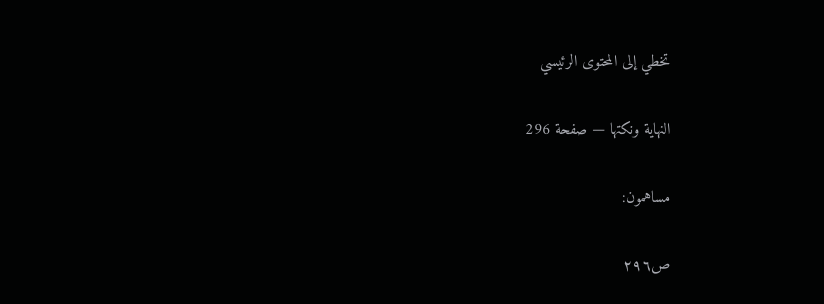تخطي إلى المحتوى الرئيسي

النهاية ونكتها — صفحة 296

مساهمون:

ص٢٩٦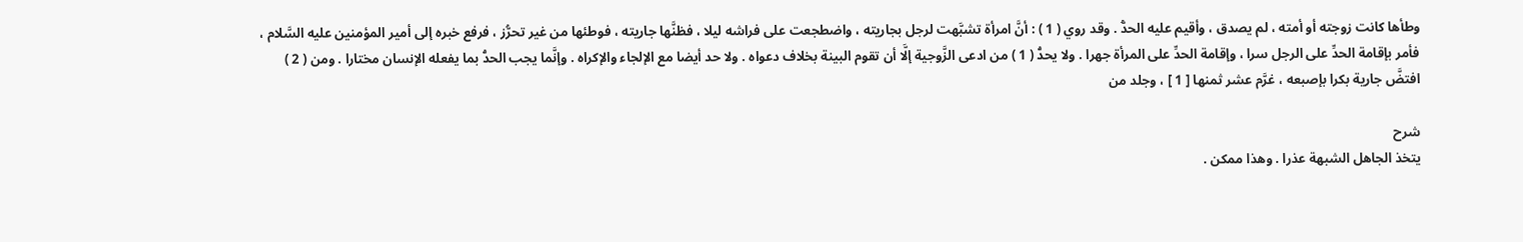وطأها كانت زوجته أو أمته ، لم يصدق ، وأقيم عليه الحدُّ . وقد روي ( 1 ) : أنَّ امرأة تشبَّهت لرجل بجاريته ، واضطجعت على فراشه ليلا ، فظنَّها جاريته ، فوطئها من غير تحرُّز ، فرفع خبره إلى أمير المؤمنين عليه السَّلام ، فأمر بإقامة الحدِّ على الرجل سرا ، وإقامة الحدِّ على المرأة جهرا . ولا يحدُّ ( 1 ) من ادعى الزَّوجية إلَّا أن تقوم البينة بخلاف دعواه . ولا حد أيضا مع الإلجاء والإكراه . وإنَّما يجب الحدُّ بما يفعله الإنسان مختارا . ومن ( 2 ) افتضَّ جارية بكرا بإصبعه ، غرَّم عشر ثمنها [ 1 ] ، وجلد من

شرح
يتخذ الجاهل الشبهة عذرا . وهذا ممكن .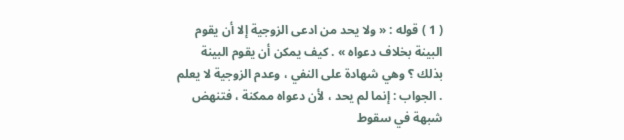( 1 ) قوله : « ولا يحد من ادعى الزوجية إلا أن يقوم البينة بخلاف دعواه » . كيف يمكن أن يقوم البينة بذلك ؟ وهي شهادة على النفي ، وعدم الزوجية لا يعلم . الجواب : إنما لم يحد ، لأن دعواه ممكنة ، فتنهض شبهة في سقوط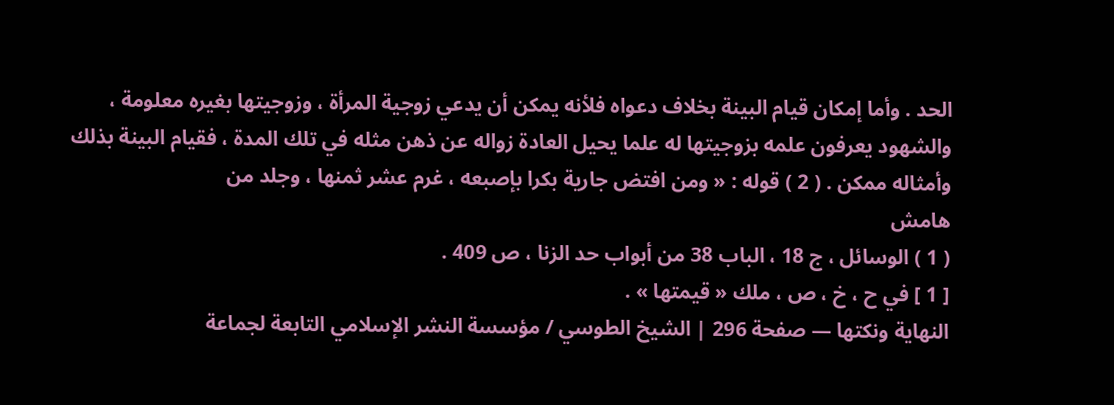الحد . وأما إمكان قيام البينة بخلاف دعواه فلأنه يمكن أن يدعي زوجية المرأة ، وزوجيتها بغيره معلومة ، والشهود يعرفون علمه بزوجيتها له علما يحيل العادة زواله عن ذهن مثله في تلك المدة ، فقيام البينة بذلك وأمثاله ممكن . ( 2 ) قوله : « ومن افتض جارية بكرا بإصبعه ، غرم عشر ثمنها ، وجلد من
هامش
( 1 ) الوسائل ، ج 18 ، الباب 38 من أبواب حد الزنا ، ص 409 .
[ 1 ] في ح ، خ ، ص ، ملك « قيمتها » .
النهاية ونكتها — صفحة 296 | الشيخ الطوسي / مؤسسة النشر الإسلامي التابعة لجماعة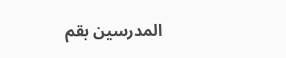المدرسين بقم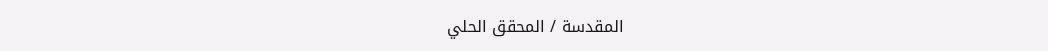المقدسة / المحقق الحلي